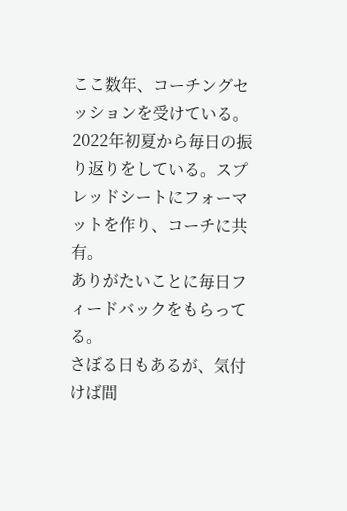ここ数年、コーチングセッションを受けている。
2022年初夏から毎日の振り返りをしている。スプレッドシートにフォーマットを作り、コーチに共有。
ありがたいことに毎日フィードバックをもらってる。
さぼる日もあるが、気付けば間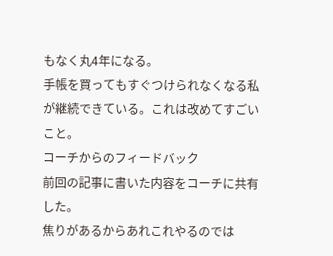もなく丸4年になる。
手帳を買ってもすぐつけられなくなる私が継続できている。これは改めてすごいこと。
コーチからのフィードバック
前回の記事に書いた内容をコーチに共有した。
焦りがあるからあれこれやるのでは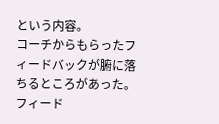という内容。
コーチからもらったフィードバックが腑に落ちるところがあった。
フィード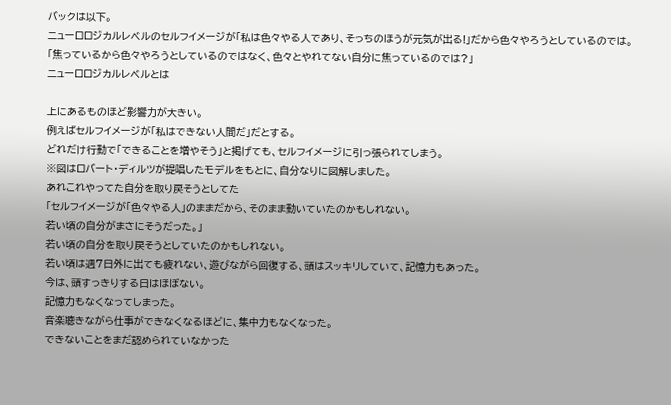バックは以下。
ニューロロジカルレベルのセルフイメージが「私は色々やる人であり、そっちのほうが元気が出る!」だから色々やろうとしているのでは。
「焦っているから色々やろうとしているのではなく、色々とやれてない自分に焦っているのでは?」
ニューロロジカルレベルとは

上にあるものほど影響力が大きい。
例えばセルフイメージが「私はできない人間だ」だとする。
どれだけ行動で「できることを増やそう」と掲げても、セルフイメージに引っ張られてしまう。
※図はロバート・ディルツが提唱したモデルをもとに、自分なりに図解しました。
あれこれやってた自分を取り戻そうとしてた
「セルフイメージが「色々やる人」のままだから、そのまま動いていたのかもしれない。
若い頃の自分がまさにそうだった。」
若い頃の自分を取り戻そうとしていたのかもしれない。
若い頃は週7日外に出ても疲れない、遊びながら回復する、頭はスッキリしていて、記憶力もあった。
今は、頭すっきりする日はほぼない。
記憶力もなくなってしまった。
音楽聴きながら仕事ができなくなるほどに、集中力もなくなった。
できないことをまだ認められていなかった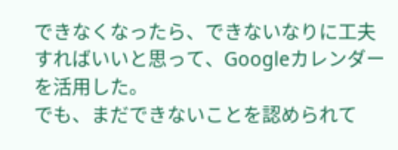できなくなったら、できないなりに工夫すればいいと思って、Googleカレンダーを活用した。
でも、まだできないことを認められて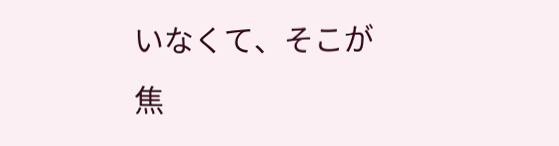いなくて、そこが焦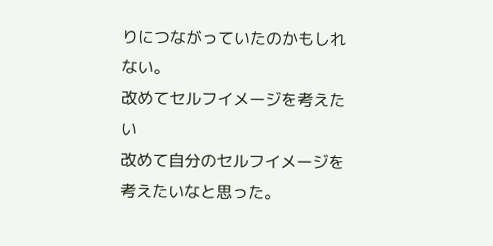りにつながっていたのかもしれない。
改めてセルフイメージを考えたい
改めて自分のセルフイメージを考えたいなと思った。